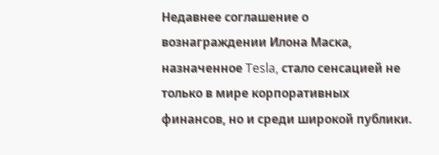Недавнее соглашение о вознаграждении Илона Маска, назначенное Tesla, стало сенсацией не только в мире корпоративных финансов, но и среди широкой публики.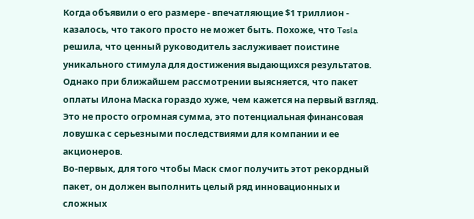Когда объявили о его размере - впечатляющие $1 триллион - казалось, что такого просто не может быть. Похоже, что Tesla решила, что ценный руководитель заслуживает поистине уникального стимула для достижения выдающихся результатов. Однако при ближайшем рассмотрении выясняется, что пакет оплаты Илона Маска гораздо хуже, чем кажется на первый взгляд. Это не просто огромная сумма, это потенциальная финансовая ловушка с серьезными последствиями для компании и ее акционеров.
Во-первых, для того чтобы Маск смог получить этот рекордный пакет, он должен выполнить целый ряд инновационных и сложных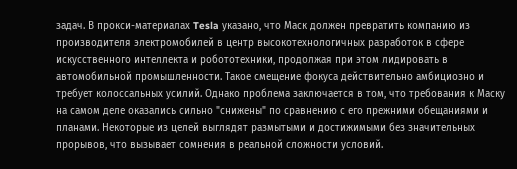задач. В прокси-материалах Tesla указано, что Маск должен превратить компанию из производителя электромобилей в центр высокотехнологичных разработок в сфере искусственного интеллекта и робототехники, продолжая при этом лидировать в автомобильной промышленности. Такое смещение фокуса действительно амбициозно и требует колоссальных усилий. Однако проблема заключается в том, что требования к Маску на самом деле оказались сильно "снижены" по сравнению с его прежними обещаниями и планами. Некоторые из целей выглядят размытыми и достижимыми без значительных прорывов, что вызывает сомнения в реальной сложности условий.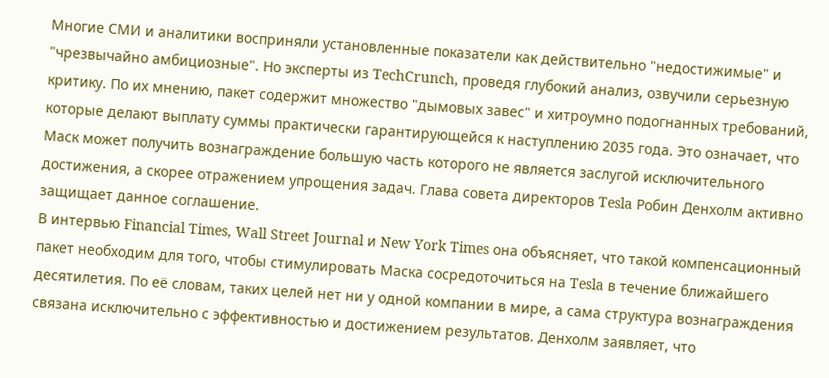Многие СМИ и аналитики восприняли установленные показатели как действительно "недостижимые" и "чрезвычайно амбициозные". Но эксперты из TechCrunch, проведя глубокий анализ, озвучили серьезную критику. По их мнению, пакет содержит множество "дымовых завес" и хитроумно подогнанных требований, которые делают выплату суммы практически гарантирующейся к наступлению 2035 года. Это означает, что Маск может получить вознаграждение большую часть которого не является заслугой исключительного достижения, а скорее отражением упрощения задач. Глава совета директоров Tesla Робин Денхолм активно защищает данное соглашение.
В интервью Financial Times, Wall Street Journal и New York Times она объясняет, что такой компенсационный пакет необходим для того, чтобы стимулировать Маска сосредоточиться на Tesla в течение ближайшего десятилетия. По её словам, таких целей нет ни у одной компании в мире, а сама структура вознаграждения связана исключительно с эффективностью и достижением результатов. Денхолм заявляет, что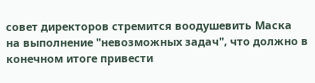совет директоров стремится воодушевить Маска на выполнение "невозможных задач", что должно в конечном итоге привести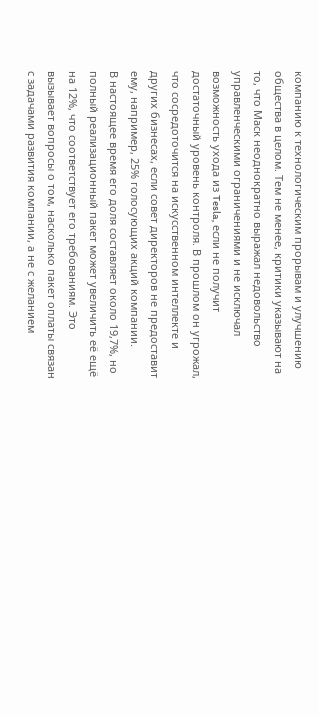компанию к технологическим прорывам и улучшению общества в целом. Тем не менее, критики указывают на то, что Маск неоднократно выражал недовольство управленческими ограничениями и не исключал возможность ухода из Tesla, если не получит достаточный уровень контроля. В прошлом он угрожал, что сосредоточится на искусственном интеллекте и других бизнесах, если совет директоров не предоставит ему, например, 25% голосующих акций компании.
В настоящее время его доля составляет около 19,7%, но полный реализационный пакет может увеличить её ещё на 12%, что соответствует его требованиям. Это вызывает вопросы о том, насколько пакет оплаты связан с задачами развития компании, а не с желанием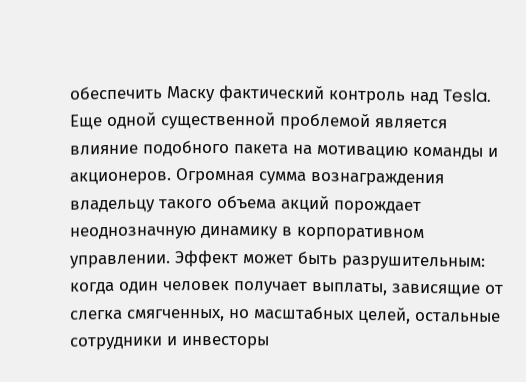обеспечить Маску фактический контроль над Tesla. Еще одной существенной проблемой является влияние подобного пакета на мотивацию команды и акционеров. Огромная сумма вознаграждения владельцу такого объема акций порождает неоднозначную динамику в корпоративном управлении. Эффект может быть разрушительным: когда один человек получает выплаты, зависящие от слегка смягченных, но масштабных целей, остальные сотрудники и инвесторы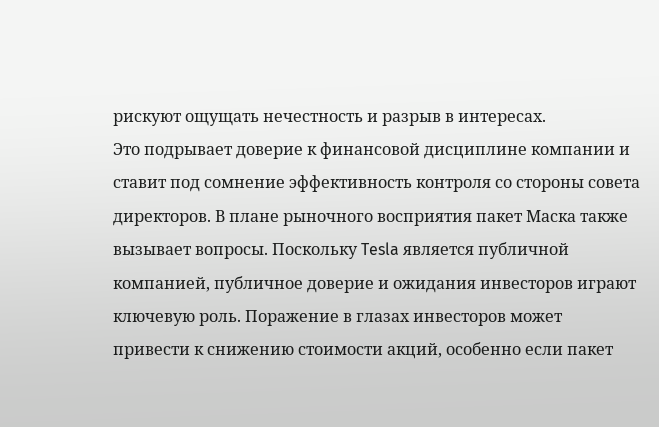рискуют ощущать нечестность и разрыв в интересах.
Это подрывает доверие к финансовой дисциплине компании и ставит под сомнение эффективность контроля со стороны совета директоров. В плане рыночного восприятия пакет Маска также вызывает вопросы. Поскольку Tesla является публичной компанией, публичное доверие и ожидания инвесторов играют ключевую роль. Поражение в глазах инвесторов может привести к снижению стоимости акций, особенно если пакет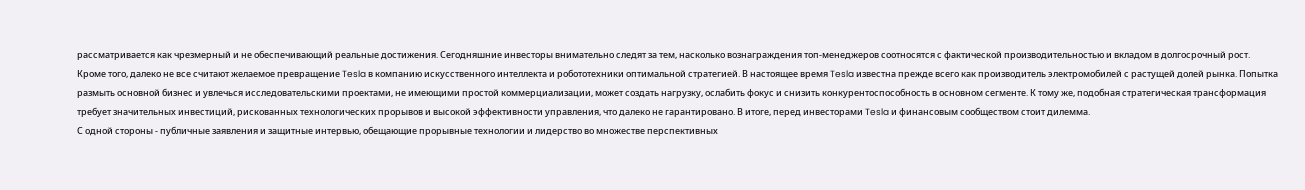рассматривается как чрезмерный и не обеспечивающий реальные достижения. Сегодняшние инвесторы внимательно следят за тем, насколько вознаграждения топ-менеджеров соотносятся с фактической производительностью и вкладом в долгосрочный рост.
Кроме того, далеко не все считают желаемое превращение Tesla в компанию искусственного интеллекта и робототехники оптимальной стратегией. В настоящее время Tesla известна прежде всего как производитель электромобилей с растущей долей рынка. Попытка размыть основной бизнес и увлечься исследовательскими проектами, не имеющими простой коммерциализации, может создать нагрузку, ослабить фокус и снизить конкурентоспособность в основном сегменте. К тому же, подобная стратегическая трансформация требует значительных инвестиций, рискованных технологических прорывов и высокой эффективности управления, что далеко не гарантировано. В итоге, перед инвесторами Tesla и финансовым сообществом стоит дилемма.
С одной стороны - публичные заявления и защитные интервью, обещающие прорывные технологии и лидерство во множестве перспективных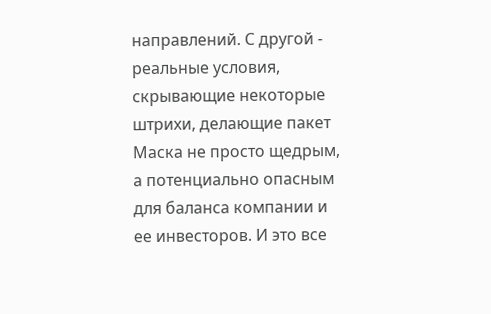направлений. С другой - реальные условия, скрывающие некоторые штрихи, делающие пакет Маска не просто щедрым, а потенциально опасным для баланса компании и ее инвесторов. И это все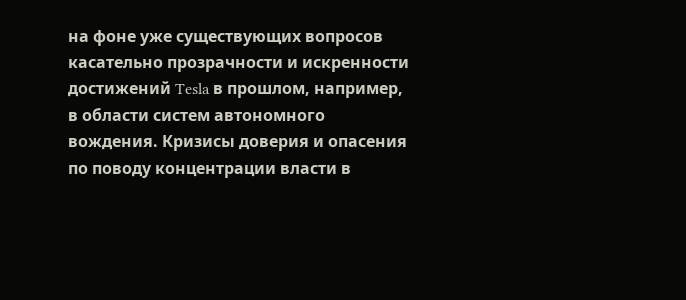на фоне уже существующих вопросов касательно прозрачности и искренности достижений Tesla в прошлом, например, в области систем автономного вождения. Кризисы доверия и опасения по поводу концентрации власти в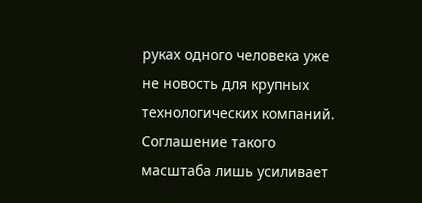руках одного человека уже не новость для крупных технологических компаний. Соглашение такого масштаба лишь усиливает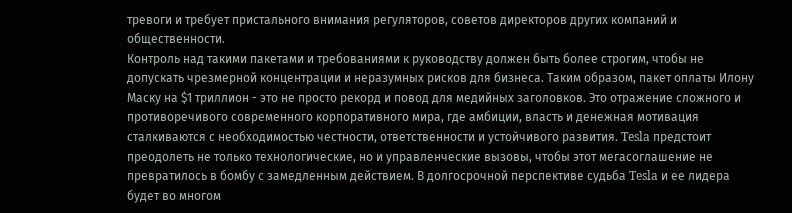тревоги и требует пристального внимания регуляторов, советов директоров других компаний и общественности.
Контроль над такими пакетами и требованиями к руководству должен быть более строгим, чтобы не допускать чрезмерной концентрации и неразумных рисков для бизнеса. Таким образом, пакет оплаты Илону Маску на $1 триллион - это не просто рекорд и повод для медийных заголовков. Это отражение сложного и противоречивого современного корпоративного мира, где амбиции, власть и денежная мотивация сталкиваются с необходимостью честности, ответственности и устойчивого развития. Tesla предстоит преодолеть не только технологические, но и управленческие вызовы, чтобы этот мегасоглашение не превратилось в бомбу с замедленным действием. В долгосрочной перспективе судьба Tesla и ее лидера будет во многом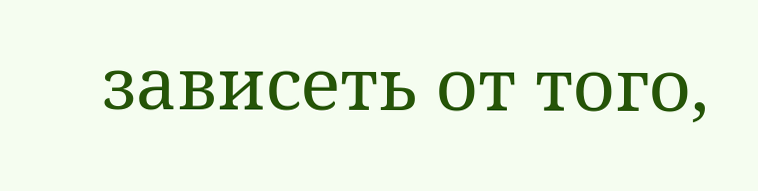зависеть от того,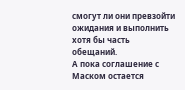смогут ли они превзойти ожидания и выполнить хотя бы часть обещаний.
А пока соглашение с Маском остается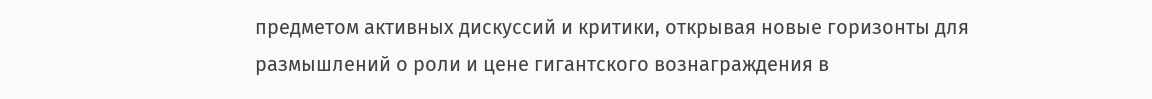предметом активных дискуссий и критики, открывая новые горизонты для размышлений о роли и цене гигантского вознаграждения в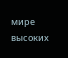мире высоких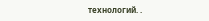технологий. .